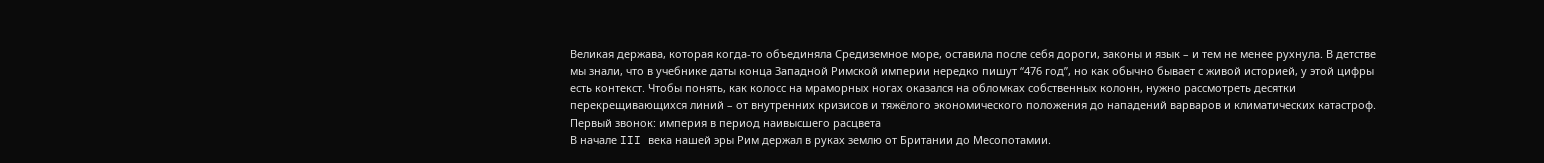Великая держава, которая когда‑то объединяла Средиземное море, оставила после себя дороги, законы и язык – и тем не менее рухнула. В детстве мы знали, что в учебнике даты конца Западной Римской империи нередко пишут “476 год”, но как обычно бывает с живой историей, у этой цифры есть контекст. Чтобы понять, как колосс на мраморных ногах оказался на обломках собственных колонн, нужно рассмотреть десятки перекрещивающихся линий – от внутренних кризисов и тяжёлого экономического положения до нападений варваров и климатических катастроф.
Первый звонок: империя в период наивысшего расцвета
В начале III века нашей эры Рим держал в руках землю от Британии до Месопотамии.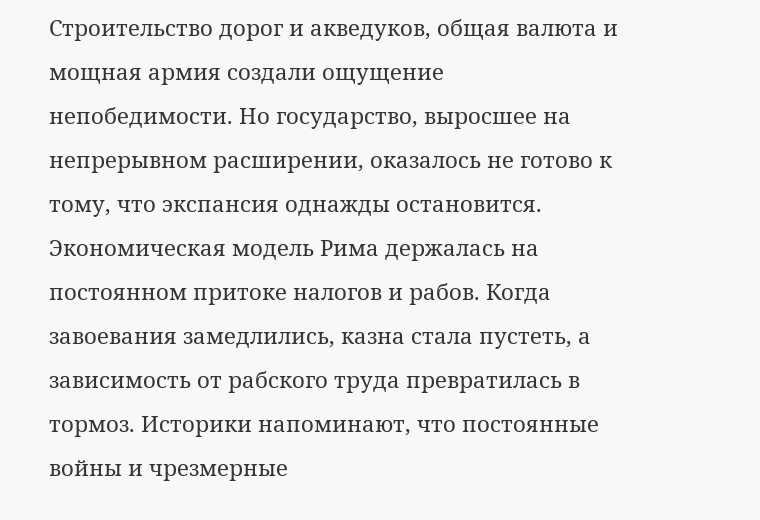Строительство дорог и акведуков, общая валюта и мощная армия создали ощущение непобедимости. Но государство, выросшее на непрерывном расширении, оказалось не готово к тому, что экспансия однажды остановится. Экономическая модель Рима держалась на постоянном притоке налогов и рабов. Когда завоевания замедлились, казна стала пустеть, а зависимость от рабского труда превратилась в тормоз. Историки напоминают, что постоянные войны и чрезмерные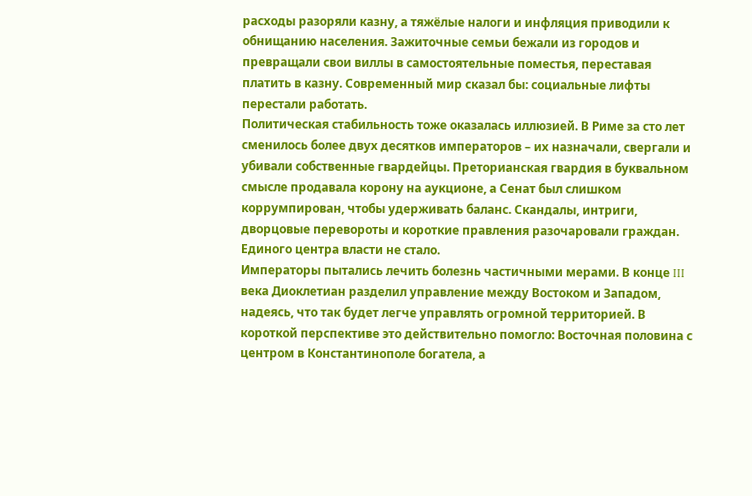расходы разоряли казну, а тяжёлые налоги и инфляция приводили к обнищанию населения. Зажиточные семьи бежали из городов и превращали свои виллы в самостоятельные поместья, переставая платить в казну. Современный мир сказал бы: социальные лифты перестали работать.
Политическая стабильность тоже оказалась иллюзией. В Риме за сто лет сменилось более двух десятков императоров – их назначали, свергали и убивали собственные гвардейцы. Преторианская гвардия в буквальном смысле продавала корону на аукционе, а Сенат был слишком коррумпирован, чтобы удерживать баланс. Скандалы, интриги, дворцовые перевороты и короткие правления разочаровали граждан. Единого центра власти не стало.
Императоры пытались лечить болезнь частичными мерами. В конце III века Диоклетиан разделил управление между Востоком и Западом, надеясь, что так будет легче управлять огромной территорией. В короткой перспективе это действительно помогло: Восточная половина с центром в Константинополе богатела, а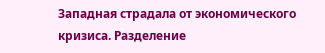Западная страдала от экономического кризиса. Разделение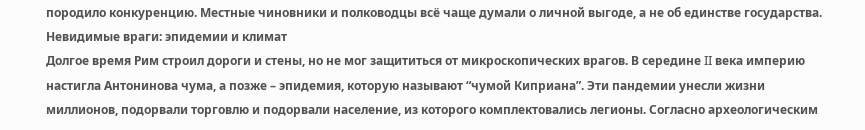породило конкуренцию. Местные чиновники и полководцы всё чаще думали о личной выгоде, а не об единстве государства.
Невидимые враги: эпидемии и климат
Долгое время Рим строил дороги и стены, но не мог защититься от микроскопических врагов. В середине II века империю настигла Антонинова чума, а позже – эпидемия, которую называют “чумой Киприана”. Эти пандемии унесли жизни миллионов, подорвали торговлю и подорвали население, из которого комплектовались легионы. Согласно археологическим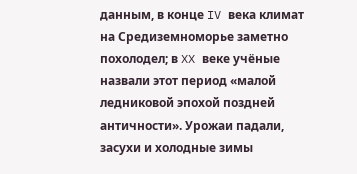данным, в конце IV века климат на Средиземноморье заметно похолодел; в XX веке учёные назвали этот период «малой ледниковой эпохой поздней античности». Урожаи падали, засухи и холодные зимы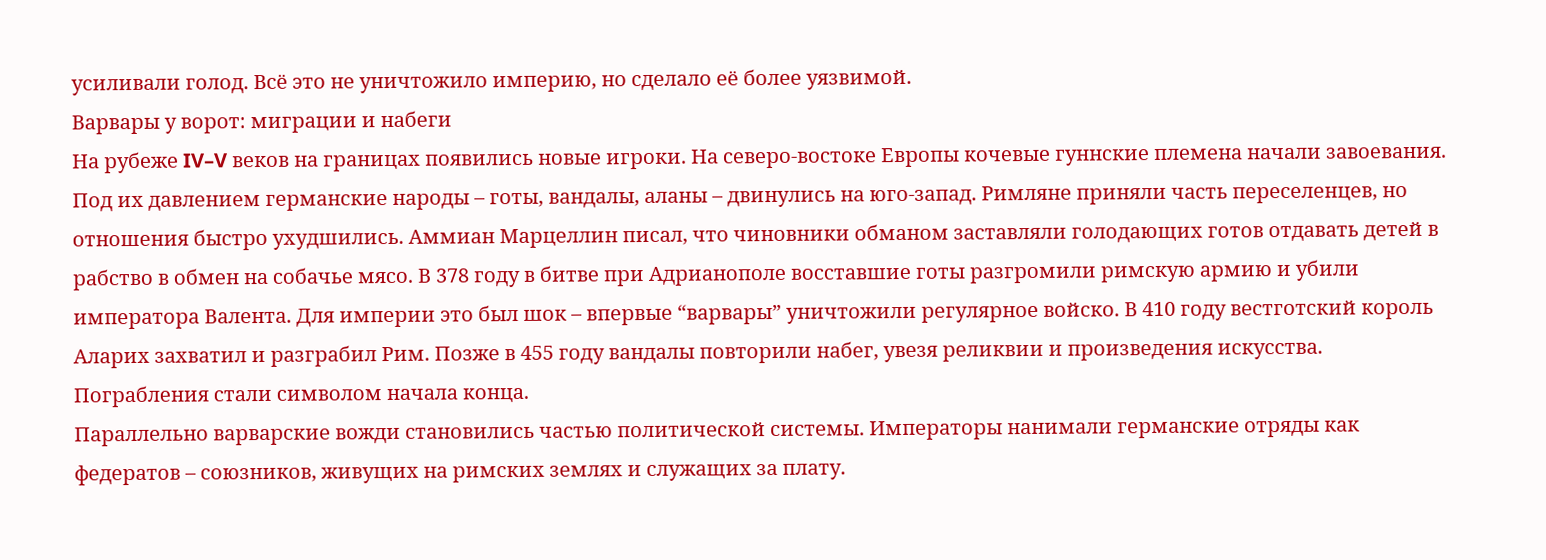усиливали голод. Всё это не уничтожило империю, но сделало её более уязвимой.
Варвары у ворот: миграции и набеги
На рубеже IV–V веков на границах появились новые игроки. На северо‑востоке Европы кочевые гуннские племена начали завоевания. Под их давлением германские народы – готы, вандалы, аланы – двинулись на юго‑запад. Римляне приняли часть переселенцев, но отношения быстро ухудшились. Аммиан Марцеллин писал, что чиновники обманом заставляли голодающих готов отдавать детей в рабство в обмен на собачье мясо. В 378 году в битве при Адрианополе восставшие готы разгромили римскую армию и убили императора Валента. Для империи это был шок – впервые “варвары” уничтожили регулярное войско. В 410 году вестготский король Аларих захватил и разграбил Рим. Позже в 455 году вандалы повторили набег, увезя реликвии и произведения искусства. Пограбления стали символом начала конца.
Параллельно варварские вожди становились частью политической системы. Императоры нанимали германские отряды как федератов – союзников, живущих на римских землях и служащих за плату.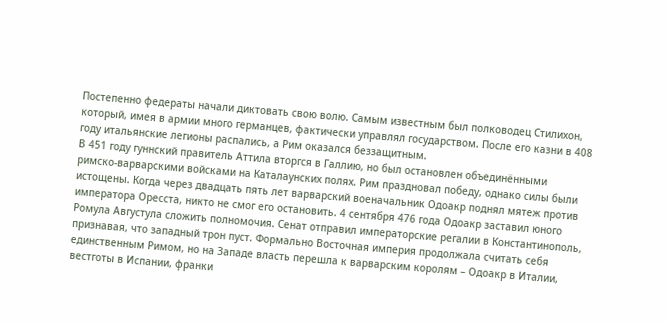Постепенно федераты начали диктовать свою волю. Самым известным был полководец Стилихон, который, имея в армии много германцев, фактически управлял государством. После его казни в 408 году итальянские легионы распались, а Рим оказался беззащитным.
В 451 году гуннский правитель Аттила вторгся в Галлию, но был остановлен объединёнными римско‑варварскими войсками на Каталаунских полях. Рим праздновал победу, однако силы были истощены. Когда через двадцать пять лет варварский военачальник Одоакр поднял мятеж против императора Оресста, никто не смог его остановить. 4 сентября 476 года Одоакр заставил юного Ромула Августула сложить полномочия. Сенат отправил императорские регалии в Константинополь, признавая, что западный трон пуст. Формально Восточная империя продолжала считать себя единственным Римом, но на Западе власть перешла к варварским королям – Одоакр в Италии, вестготы в Испании, франки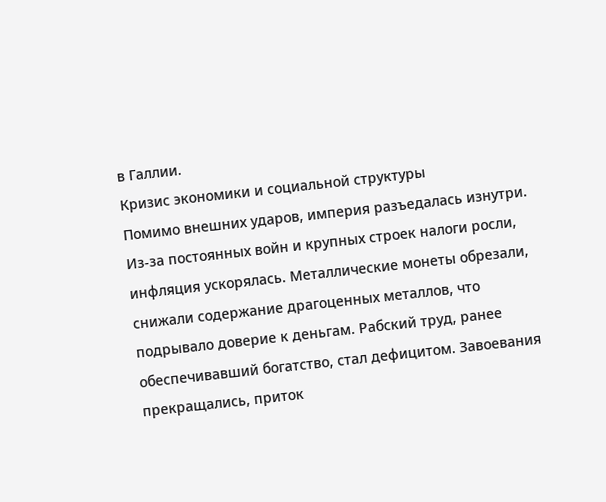в Галлии.
Кризис экономики и социальной структуры
Помимо внешних ударов, империя разъедалась изнутри. Из‑за постоянных войн и крупных строек налоги росли, инфляция ускорялась. Металлические монеты обрезали, снижали содержание драгоценных металлов, что подрывало доверие к деньгам. Рабский труд, ранее обеспечивавший богатство, стал дефицитом. Завоевания прекращались, приток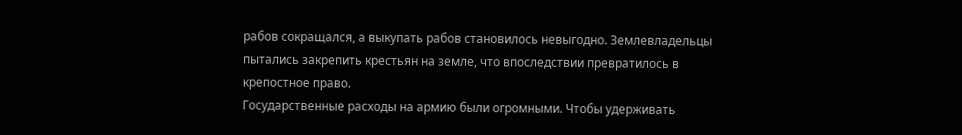рабов сокращался, а выкупать рабов становилось невыгодно. Землевладельцы пытались закрепить крестьян на земле, что впоследствии превратилось в крепостное право.
Государственные расходы на армию были огромными. Чтобы удерживать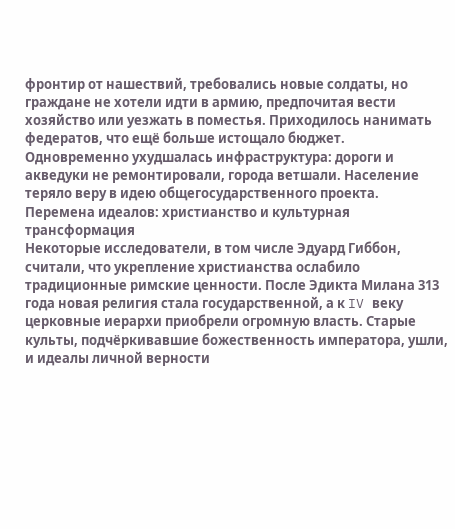фронтир от нашествий, требовались новые солдаты, но граждане не хотели идти в армию, предпочитая вести хозяйство или уезжать в поместья. Приходилось нанимать федератов, что ещё больше истощало бюджет. Одновременно ухудшалась инфраструктура: дороги и акведуки не ремонтировали, города ветшали. Население теряло веру в идею общегосударственного проекта.
Перемена идеалов: христианство и культурная трансформация
Некоторые исследователи, в том числе Эдуард Гиббон, считали, что укрепление христианства ослабило традиционные римские ценности. После Эдикта Милана 313 года новая религия стала государственной, а к IV веку церковные иерархи приобрели огромную власть. Старые культы, подчёркивавшие божественность императора, ушли, и идеалы личной верности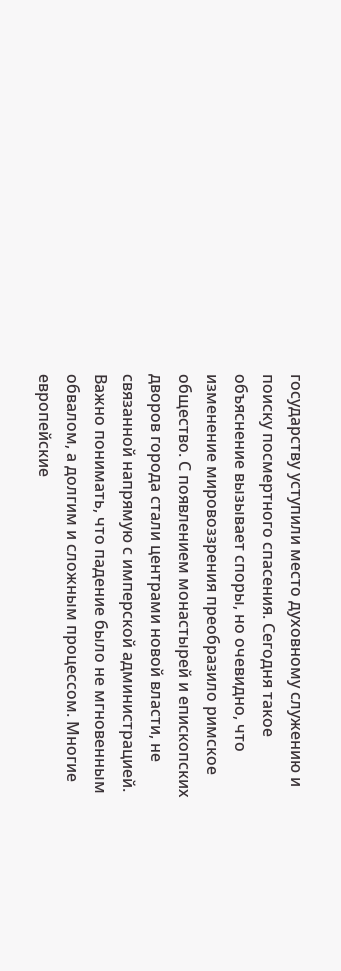государству уступили место духовному служению и поиску посмертного спасения. Сегодня такое объяснение вызывает споры, но очевидно, что изменение мировоззрения преобразило римское общество. С появлением монастырей и епископских дворов города стали центрами новой власти, не связанной напрямую с имперской администрацией.
Важно понимать, что падение было не мгновенным обвалом, а долгим и сложным процессом. Многие европейские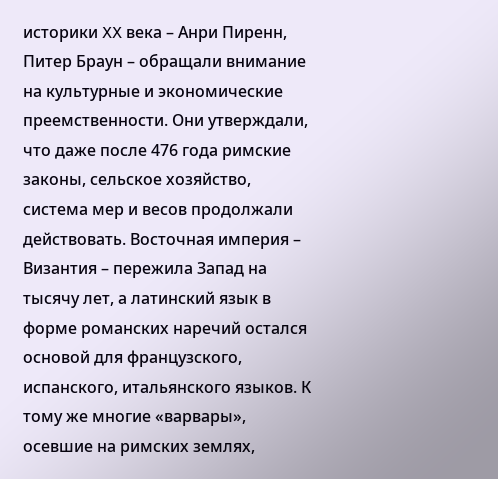историки XX века – Анри Пиренн, Питер Браун – обращали внимание на культурные и экономические преемственности. Они утверждали, что даже после 476 года римские законы, сельское хозяйство, система мер и весов продолжали действовать. Восточная империя – Византия – пережила Запад на тысячу лет, а латинский язык в форме романских наречий остался основой для французского, испанского, итальянского языков. К тому же многие «варвары», осевшие на римских землях,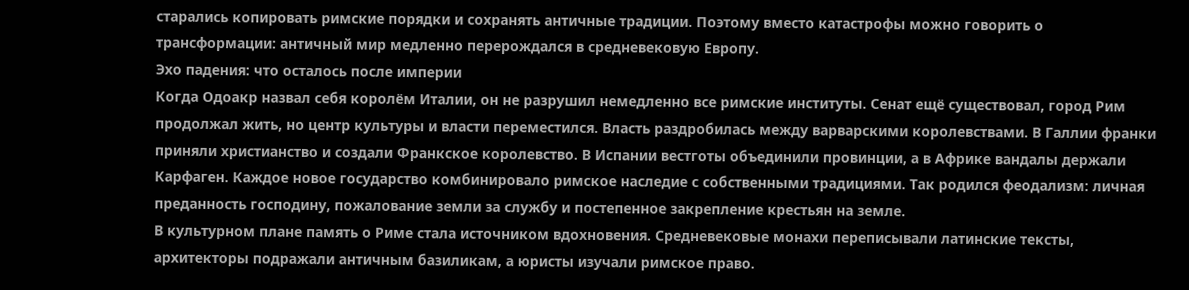старались копировать римские порядки и сохранять античные традиции. Поэтому вместо катастрофы можно говорить о трансформации: античный мир медленно перерождался в средневековую Европу.
Эхо падения: что осталось после империи
Когда Одоакр назвал себя королём Италии, он не разрушил немедленно все римские институты. Сенат ещё существовал, город Рим продолжал жить, но центр культуры и власти переместился. Власть раздробилась между варварскими королевствами. В Галлии франки приняли христианство и создали Франкское королевство. В Испании вестготы объединили провинции, а в Африке вандалы держали Карфаген. Каждое новое государство комбинировало римское наследие с собственными традициями. Так родился феодализм: личная преданность господину, пожалование земли за службу и постепенное закрепление крестьян на земле.
В культурном плане память о Риме стала источником вдохновения. Средневековые монахи переписывали латинские тексты, архитекторы подражали античным базиликам, а юристы изучали римское право.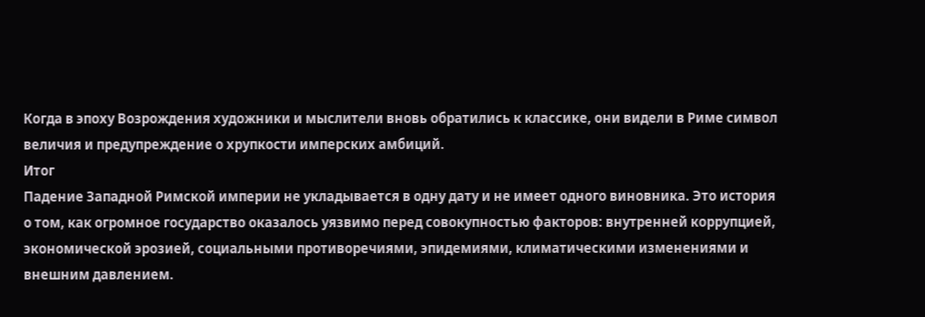Когда в эпоху Возрождения художники и мыслители вновь обратились к классике, они видели в Риме символ величия и предупреждение о хрупкости имперских амбиций.
Итог
Падение Западной Римской империи не укладывается в одну дату и не имеет одного виновника. Это история о том, как огромное государство оказалось уязвимо перед совокупностью факторов: внутренней коррупцией, экономической эрозией, социальными противоречиями, эпидемиями, климатическими изменениями и внешним давлением.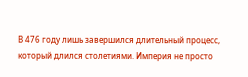В 476 году лишь завершился длительный процесс, который длился столетиями. Империя не просто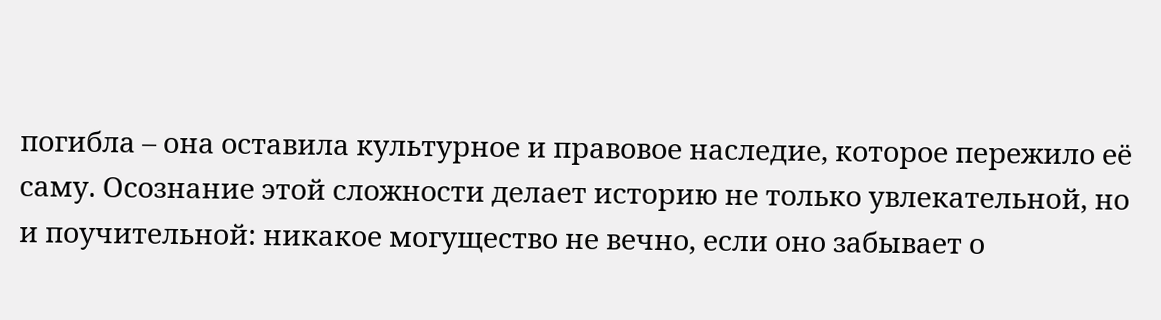погибла – она оставила культурное и правовое наследие, которое пережило её саму. Осознание этой сложности делает историю не только увлекательной, но и поучительной: никакое могущество не вечно, если оно забывает о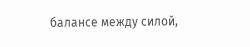балансе между силой,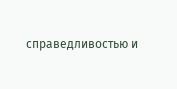справедливостью и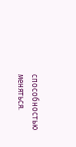способностью меняться.